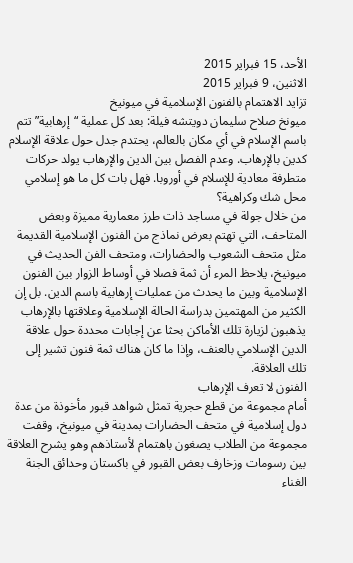الأحد، 15 فبراير 2015
الاثنين، 9 فبراير 2015
تزايد الاهتمام بالفنون الإسلامية في ميونيخ
ميونخ صلاح سليمان دويتشه فيلة: بعد كل عملية “إرهابية” تتم باسم الإسلام في أي مكان بالعالم، يحتدم جدل حول علاقة الإسلام كدين بالإرهاب. وعدم الفصل بين الدين والإرهاب يولد حركات متطرفة معادية للإسلام في أوروبا. فهل بات كل ما هو إسلامي محل شك وكراهية؟
من خلال جولة في مساجد ذات طرز معمارية مميزة وبعض المتاحف، التي تهتم بعرض نماذج من الفنون الإسلامية القديمة مثل متحف الشعوب والحضارات، ومتحف الفن الحديث في ميونيخ، يلاحظ المرء أن ثمة فصلا في أوساط الزوار بين الفنون الإسلامية وبين ما يحدث من عمليات إرهابية باسم الدين. بل إن الكثير من المهتمين بدراسة الحالة الإسلامية وعلاقتها بالإرهاب يذهبون لزيارة تلك الأماكن بحثا عن إجابات محددة حول علاقة الدين الإسلامي بالعنف، وإذا ما كان هناك ثمة فنون تشير إلى تلك العلاقة.
الفنون لا تعرف الإرهاب
أمام مجموعة من قطع حجرية تمثل شواهد قبور مأخوذة من عدة دول إسلامية في متحف الحضارات بمدينة في ميونيخ، وقفت مجموعة من الطلاب يصغون باهتمام لأستاذهم وهو يشرح العلاقة بين رسومات وزخارف بعض القبور في باكستان وحدائق الجنة الغناء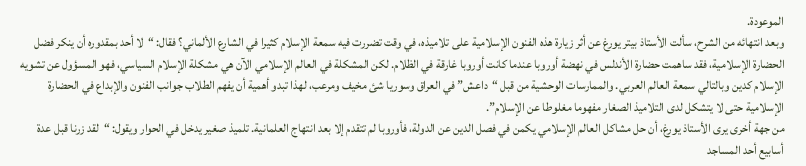الموعودة.
وبعد انتهائه من الشرح، سألت الأستاذ بيتر يورغ عن أثر زيارة هذه الفنون الإسلامية على تلاميذه، في وقت تضررت فيه سمعة الإسلام كثيرا في الشارع الألماني؟ فقال: “لا أحد بمقدوره أن ينكر فضل الحضارة الإسلامية، فقد ساهمت حضارة الأندلس في نهضة أوروبا عندما كانت أوروبا غارقة في الظلام. لكن المشكلة في العالم الإسلامي الآن هي مشكلة الإسلام السياسي، فهو المسؤول عن تشويه الإسلام كدين وبالتالي سمعة العالم العربي. والممارسات الوحشية من قبل “داعش” في العراق وسوريا شئ مخيف ومرعب، لهذا تبدو أهمية أن يفهم الطلاب جوانب الفنون والإبداع في الحضارة الإسلامية حتى لا يتشكل لدى التلاميذ الصغار مفهوما مغلوطا عن الإسلام”.
من جهة أخرى يرى الأستاذ يورغ، أن حل مشاكل العالم الإسلامي يكمن في فصل الدين عن الدولة، فأوروبا لم تتقدم إلا بعد انتهاج العلمانية. تلميذ صغير يدخل في الحوار ويقول: “لقد زرنا قبل عدة أسابيع أحد المساجد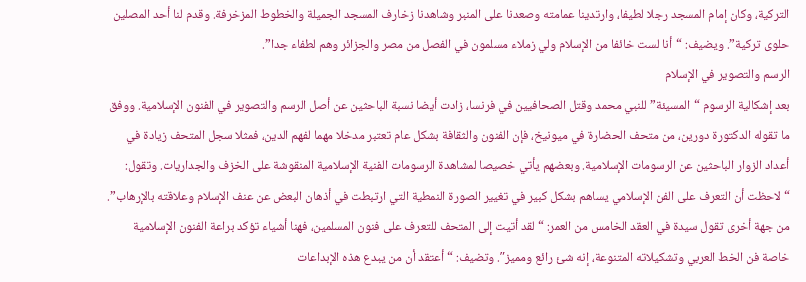التركية، وكان إمام المسجد رجلا لطيفا، وارتدينا عمامته وصعدنا على المنبر وشاهدنا زخارف المسجد الجميلة والخطوط المزخرفة. وقدم لنا أحد المصلين حلوى تركية”. ويضيف: “أنا لست خائفا من الإسلام ولي زملاء مسلمون في الفصل من مصر والجزائر وهم لطفاء جدا”.
الرسم والتصوير في الإسلام
بعد إشكالية الرسوم “المسيئة” للنبي محمد وقتل الصحافيين في فرنسا، زادت أيضا نسبة الباحثين عن أصل الرسم والتصوير في الفنون الإسلامية. ووفق ما تقوله الدكتورة دورين، من متحف الحضارة في ميونيخ، فإن الفنون والثقافة بشكل عام تعتبر مدخلا مهما لفهم الدين، فمثلا سجل المتحف زيادة في أعداد الزوار الباحثين عن الرسومات الإسلامية. وبعضهم يأتي خصيصا لمشاهدة الرسومات الفنية الإسلامية المنقوشة على الخزف والجداريات. وتقول: “لاحظت أن التعرف على الفن الإسلامي يساهم بشكل كبير في تغيير الصورة النمطية التي ارتبطت في أذهان البعض عن عنف الإسلام وعلاقته بالإرهاب”.
من جهة أخرى تقول سيدة في العقد الخامس من العمر: “لقد أتيت إلى المتحف للتعرف على فنون المسلمين، فهنا أشياء تؤكد براعة الفنون الإسلامية خاصة فن الخط العربي وتشكيلاته المتنوعة، إنه شئ رائع ومميز″. وتضيف: “أعتقد أن من يبدع هذه الإبداعات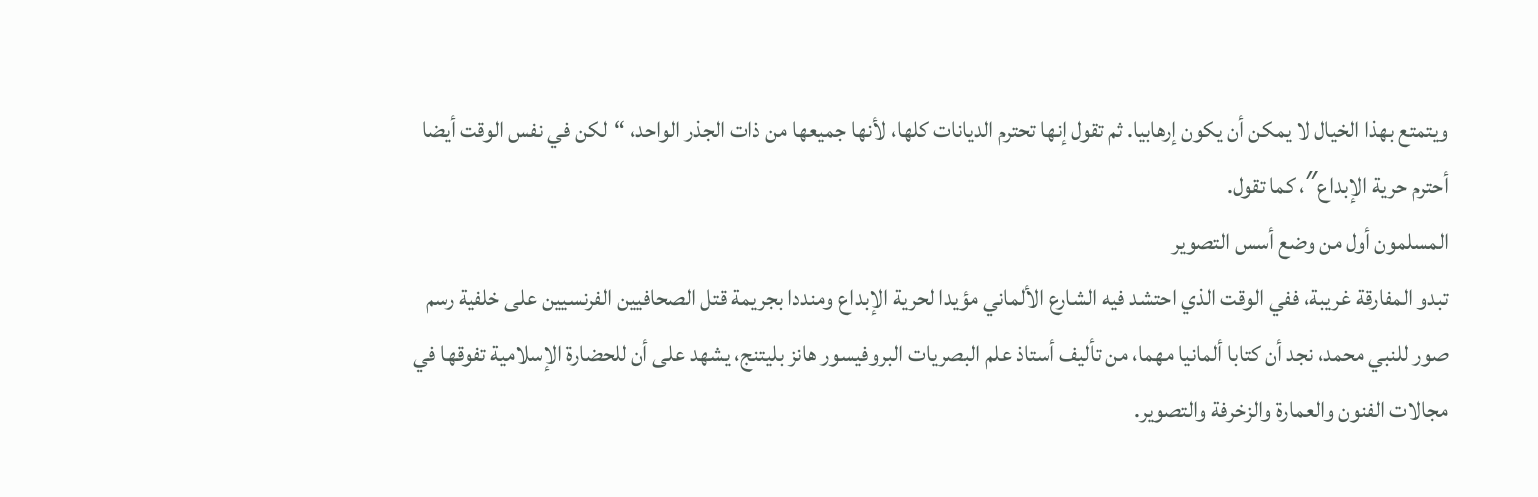ويتمتع بهذا الخيال لا يمكن أن يكون إرهابيا. ثم تقول إنها تحترم الديانات كلها، لأنها جميعها من ذات الجذر الواحد، “لكن في نفس الوقت أيضا أحترم حرية الإبداع″، كما تقول.
المسلمون أول من وضع أسس التصوير
تبدو المفارقة غريبة، ففي الوقت الذي احتشد فيه الشارع الألماني مؤيدا لحرية الإبداع ومنددا بجريمة قتل الصحافيين الفرنسيين على خلفية رسم صور للنبي محمد، نجد أن كتابا ألمانيا مهما، من تأليف أستاذ علم البصريات البروفيسور هانز بليتنج، يشهد على أن للحضارة الإسلامية تفوقها في مجالات الفنون والعمارة والزخرفة والتصوير.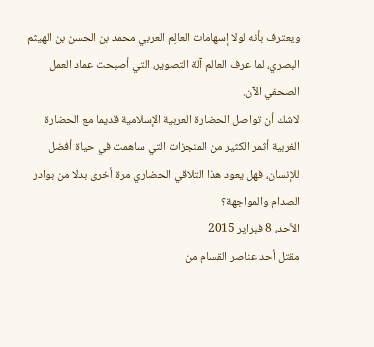ويعترف بأنه لولا إسهامات العالِم العربي محمد بن الحسن بن الهيثم البصري، لما عرف العالم آلة التصوير، التي أصبحت عماد العمل الصحفي الآن.
لاشك أن تواصل الحضارة العربية الإسلامية قديما مع الحضارة الغربية أثمر الكثير من المنجزات التي ساهمت في حياة أفضل للإنسان، فهل يعود هذا التلاقي الحضاري مرة أخرى بدلا من بوادر الصدام والمواجهة؟
الأحد، 8 فبراير 2015
مقتل أحد عناصر القسام من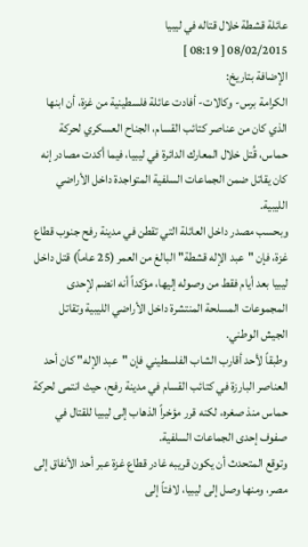عائلة قشطة خلال قتاله في ليبيا
08/02/2015 [ 08:19 ]
الإضافة بتاريخ:
الكرامة برس- وكالات- أفادت عائلة فلسطينية من غزة، أن ابنها الذي كان من عناصر كتائب القسام، الجناح العسكري لحركة حماس، قُتل خلال المعارك الدائرة في ليبيا، فيما أكدت مصادر إنه كان يقاتل ضمن الجماعات السلفية المتواجدة داخل الأراضي الليبية.
وبحسب مصدر داخل العائلة التي تقطن في مدينة رفح جنوب قطاع غزة، فإن "عبد الإله قشطة" البالغ من العمر (25 عاماً) قتل داخل ليبيا بعد أيام فقط من وصوله إليها، مؤكداً أنه انضم لإحدى المجموعات المسلحة المنتشرة داخل الأراضي الليبية وتقاتل الجيش الوطني.
وطبقاً لأحد أقارب الشاب الفلسطيني فإن "عبد الإله" كان أحد العناصر البارزة في كتائب القسام في مدينة رفح، حيث انتمى لحركة حماس منذ صغره، لكنه قرر مؤخراً الذهاب إلى ليبيا للقتال في صفوف إحدى الجماعات السلفية.
وتوقع المتحدث أن يكون قريبه غادر قطاع غزة عبر أحد الأنفاق إلى مصر، ومنها وصل إلى ليبيا، لافتاً إلى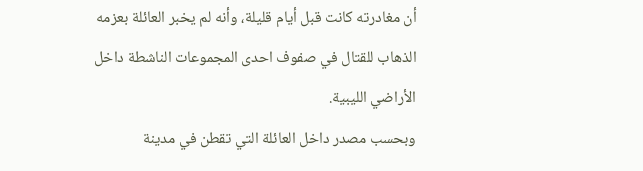أن مغادرته كانت قبل أيام قليلة، وأنه لم يخبر العائلة بعزمه الذهاب للقتال في صفوف احدى المجموعات الناشطة داخل الأراضي الليبية.
وبحسب مصدر داخل العائلة التي تقطن في مدينة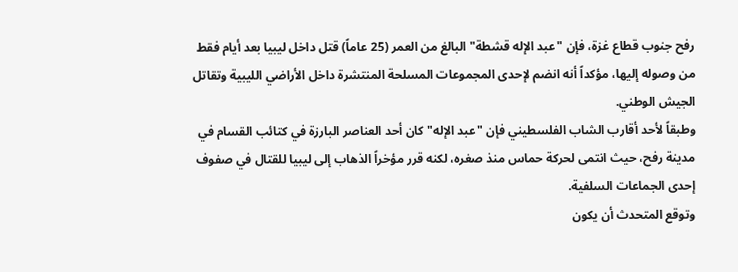رفح جنوب قطاع غزة، فإن "عبد الإله قشطة" البالغ من العمر (25 عاماً) قتل داخل ليبيا بعد أيام فقط من وصوله إليها، مؤكداً أنه انضم لإحدى المجموعات المسلحة المنتشرة داخل الأراضي الليبية وتقاتل الجيش الوطني.
وطبقاً لأحد أقارب الشاب الفلسطيني فإن "عبد الإله" كان أحد العناصر البارزة في كتائب القسام في مدينة رفح، حيث انتمى لحركة حماس منذ صغره، لكنه قرر مؤخراً الذهاب إلى ليبيا للقتال في صفوف إحدى الجماعات السلفية.
وتوقع المتحدث أن يكون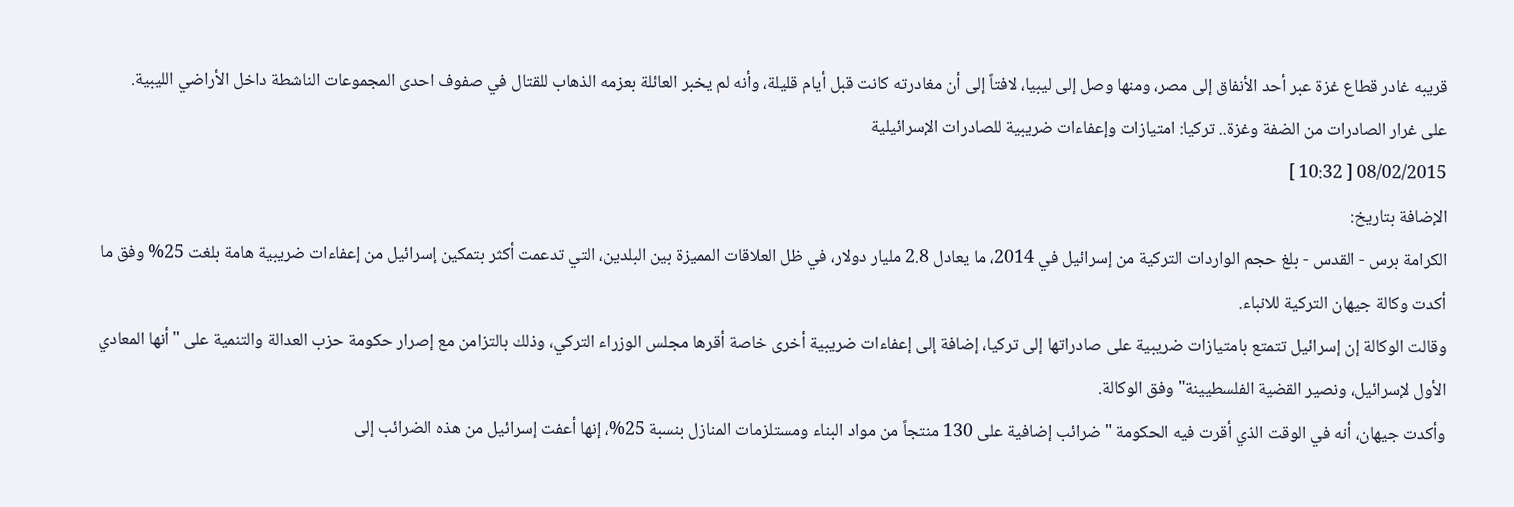قريبه غادر قطاع غزة عبر أحد الأنفاق إلى مصر، ومنها وصل إلى ليبيا، لافتاً إلى أن مغادرته كانت قبل أيام قليلة، وأنه لم يخبر العائلة بعزمه الذهاب للقتال في صفوف احدى المجموعات الناشطة داخل الأراضي الليبية.
على غرار الصادرات من الضفة وغزة.. تركيا: امتيازات وإعفاءات ضريبية للصادرات الإسرائيلية
08/02/2015 [ 10:32 ]
الإضافة بتاريخ:
الكرامة برس - القدس - بلغ حجم الواردات التركية من إسرائيل في 2014، ما يعادل 2.8 مليار دولار، في ظل العلاقات المميزة بين البلدين، التي تدعمت أكثر بتمكين إسرائيل من إعفاءات ضريبية هامة بلغت 25% وفق ما أكدت وكالة جيهان التركية للانباء.
وقالت الوكالة إن إسرائيل تتمتع بامتيازات ضريبية على صادراتها إلى تركيا، إضافة إلى إعفاءات ضريبية أخرى خاصة أقرها مجلس الوزراء التركي، وذلك بالتزامن مع إصرار حكومة حزب العدالة والتنمية على "أنها المعادي الأول لإسرائيل، ونصير القضية الفلسطيينة" وفق الوكالة.
وأكدت جيهان، أنه في الوقت الذي أقرت فيه الحكومة "ضرائب إضافية على 130 منتجاً من مواد البناء ومستلزمات المنازل بنسبة 25%، إنها أعفت إسرائيل من هذه الضرائب إلى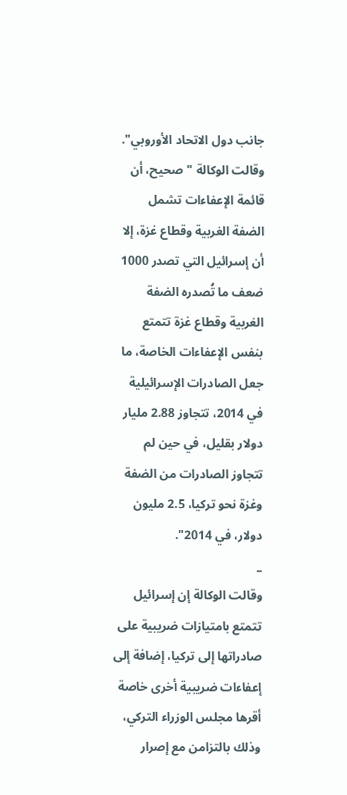جانب دول الاتحاد الأوروبي".
وقالت الوكالة "صحيح، أن قائمة الإعفاءات تشمل الضفة الغربية وقطاع غزة، إلا أن إسرائيل التي تصدر 1000 ضعف ما تُصدره الضفة الغربية وقطاع غزة تتمتع بنفس الإعفاءات الخاصة، ما جعل الصادرات الإسرائيلية في 2014، تتجاوز 2.88 مليار دولار بقليل، في حين لم تتجاوز الصادرات من الضفة وغزة نحو تركيا، 2.5 مليون دولار، في 2014".
_
وقالت الوكالة إن إسرائيل تتمتع بامتيازات ضريبية على صادراتها إلى تركيا، إضافة إلى إعفاءات ضريبية أخرى خاصة أقرها مجلس الوزراء التركي، وذلك بالتزامن مع إصرار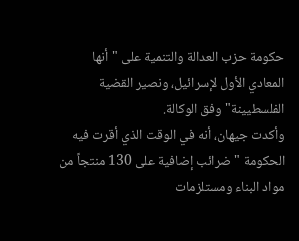حكومة حزب العدالة والتنمية على "أنها المعادي الأول لإسرائيل، ونصير القضية الفلسطيينة" وفق الوكالة.
وأكدت جيهان، أنه في الوقت الذي أقرت فيه الحكومة "ضرائب إضافية على 130 منتجاً من مواد البناء ومستلزمات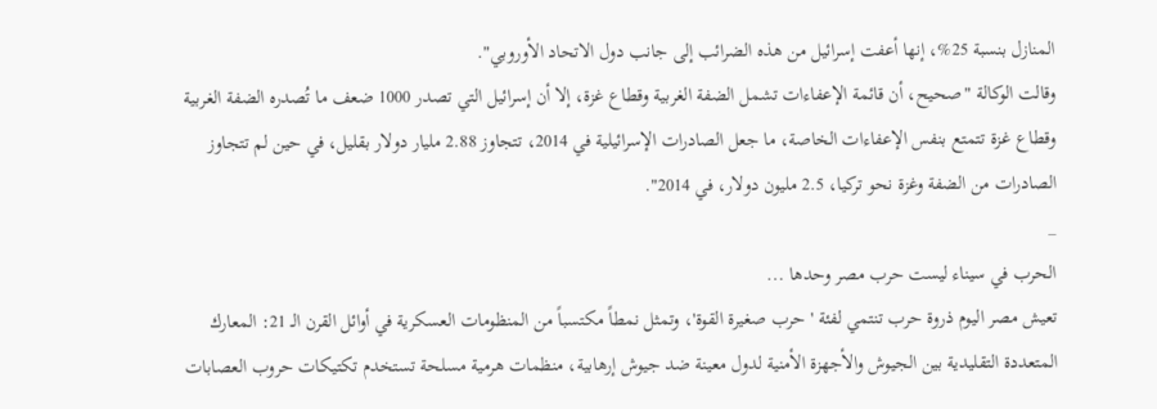المنازل بنسبة 25%، إنها أعفت إسرائيل من هذه الضرائب إلى جانب دول الاتحاد الأوروبي".
وقالت الوكالة "صحيح، أن قائمة الإعفاءات تشمل الضفة الغربية وقطاع غزة، إلا أن إسرائيل التي تصدر 1000 ضعف ما تُصدره الضفة الغربية وقطاع غزة تتمتع بنفس الإعفاءات الخاصة، ما جعل الصادرات الإسرائيلية في 2014، تتجاوز 2.88 مليار دولار بقليل، في حين لم تتجاوز الصادرات من الضفة وغزة نحو تركيا، 2.5 مليون دولار، في 2014".
_
الحرب في سيناء ليست حرب مصر وحدها ...
تعيش مصر اليوم ذروة حرب تنتمي لفئة 'حرب صغيرة القوة'، وتمثل نمطاً مكتسباً من المنظومات العسكرية في أوائل القرن الـ 21: المعارك المتعددة التقليدية بين الجيوش والأجهزة الأمنية لدول معينة ضد جيوش إرهابية، منظمات هرمية مسلحة تستخدم تكتيكات حروب العصابات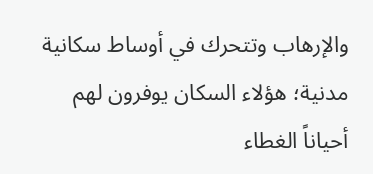والإرهاب وتتحرك في أوساط سكانية مدنية؛ هؤلاء السكان يوفرون لهم أحياناً الغطاء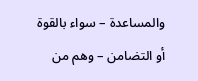والمساعدة – سواء بالقوة أو التضامن – وهم من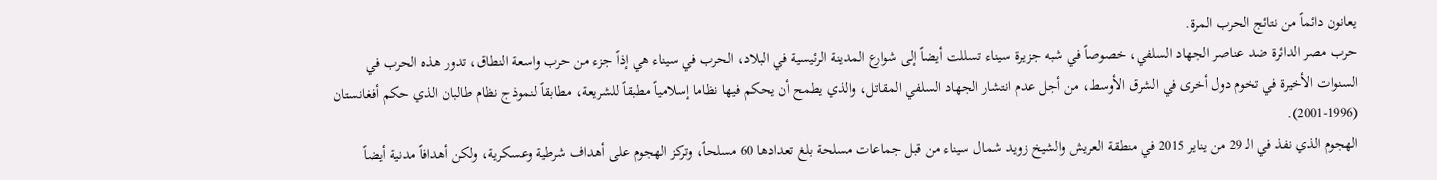يعانون دائماً من نتائج الحرب المرة.
حرب مصر الدائرة ضد عناصر الجهاد السلفي، خصوصاً في شبه جزيرة سيناء تسللت أيضاً إلى شوارع المدينة الرئيسية في البلاد، الحرب في سيناء هي إذاً جزء من حرب واسعة النطاق، تدور هذه الحرب في السنوات الأخيرة في تخوم دول أخرى في الشرق الأوسط، من أجل عدم انتشار الجهاد السلفي المقاتل، والذي يطمح أن يحكم فيها نظاما إسلامياً مطبقاً للشريعة، مطابقاً لنموذج نظام طالبان الذي حكم أفغانستان (1996-2001).
الهجوم الذي نفذ في الـ 29 من يناير 2015 في منطقة العريش والشيخ زويد شمال سيناء من قبل جماعات مسلحة بلغ تعدادها 60 مسلحاً، وتركز الهجوم على أهداف شرطية وعسكرية، ولكن أهدافاً مدنية أيضاً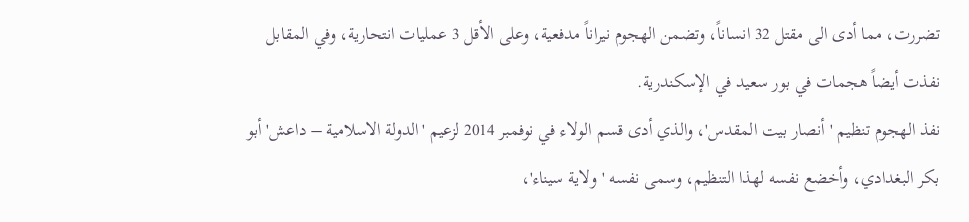تضررت، مما أدى الى مقتل 32 انساناً، وتضمن الهجوم نيراناً مدفعية، وعلى الأقل 3 عمليات انتحارية، وفي المقابل نفذت أيضاً هجمات في بور سعيد في الإسكندرية.
نفذ الهجوم تنظيم 'أنصار بيت المقدس'، والذي أدى قسم الولاء في نوفمبر 2014 لزعيم 'الدولة الاسلامية – داعش' أبو بكر البغدادي، وأخضع نفسه لهذا التنظيم، وسمى نفسه 'ولاية سيناء'،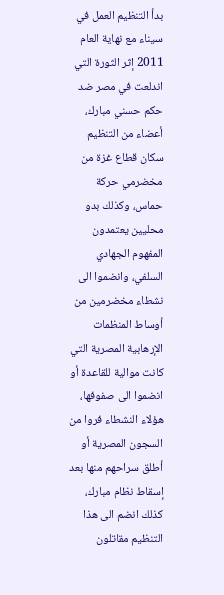بدأ التنظيم العمل في سيناء مع نهاية العام 2011 إثر الثورة التي اندلعت في مصر ضد حكم حسني مبارك، أعضاء من التنظيم سكان قطاع غزة من مخضرمي حركة حماس، وكذلك بدو محليين يعتمدون المفهوم الجهادي السلفي، وانضموا الى نشطاء مخضرمين من أوساط المنظمات الإرهابية المصرية التي كانت موالية للقاعدة أو انضموا الى صفوفها، هؤلاء النشطاء فروا من السجون المصرية أو أطلق سراحهم منها بعد إسقاط نظام مبارك، كذلك انضم الى هذا التنظيم مقاتلون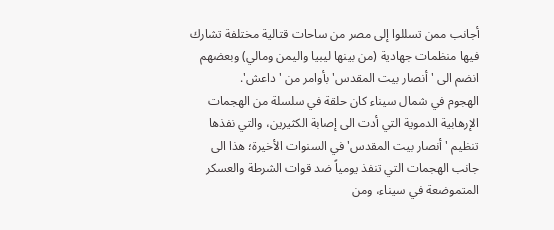أجانب ممن تسللوا إلى مصر من ساحات قتالية مختلفة تشارك فيها منظمات جهادية (من بينها ليبيا واليمن ومالي) وبعضهم انضم الى 'أنصار بيت المقدس' بأوامر من 'داعش'.
الهجوم في شمال سيناء كان حلقة في سلسلة من الهجمات الإرهابية الدموية التي أدت الى إصابة الكثيرين، والتي نفذها تنظيم 'أنصار بيت المقدس' في السنوات الأخيرة؛ هذا الى جانب الهجمات التي تنفذ يومياً ضد قوات الشرطة والعسكر المتموضعة في سيناء، ومن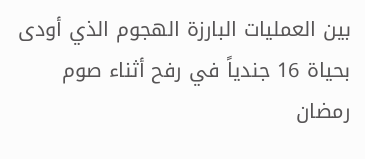بين العمليات البارزة الهجوم الذي أودى بحياة 16 جندياً في رفح أثناء صوم رمضان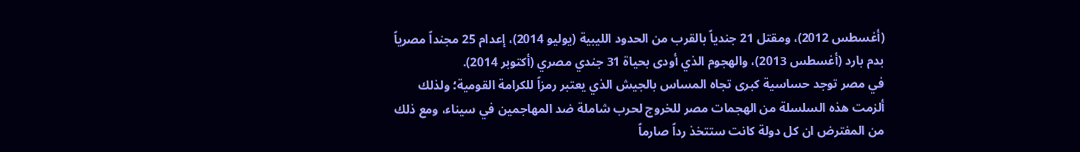(أغسطس 2012)، ومقتل 21 جندياً بالقرب من الحدود الليبية (يوليو 2014)، إعدام 25 مجنداً مصرياً بدم بارد (أغسطس 2013)، والهجوم الذي أودى بحياة 31 جندي مصري (أكتوبر 2014).
في مصر توجد حساسية كبرى تجاه المساس بالجيش الذي يعتبر رمزاً للكرامة القومية؛ ولذلك ألزمت هذه السلسلة من الهجمات مصر للخروج لحرب شاملة ضد المهاجمين في سيناء، ومع ذلك من المفترض ان كل دولة كانت ستتخذ رداً صارماً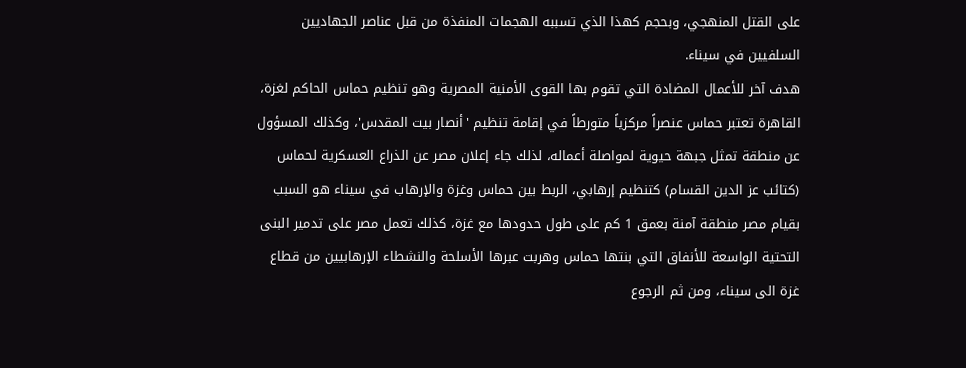على القتل المنهجي، وبحجم كهذا الذي تسببه الهجمات المنفذة من قبل عناصر الجهاديين السلفيين في سيناء.
هدف آخر للأعمال المضادة التي تقوم بها القوى الأمنية المصرية وهو تنظيم حماس الحاكم لغزة، القاهرة تعتبر حماس عنصراً مركزياً متورطاً في إقامة تنظيم 'أنصار بيت المقدس'، وكذلك المسؤول عن منطقة تمثل جبهة حيوية لمواصلة أعماله، لذلك جاء إعلان مصر عن الذراع العسكرية لحماس (كتائب عز الدين القسام) كتنظيم إرهابي، الربط بين حماس وغزة والإرهاب في سيناء هو السبب بقيام مصر منطقة آمنة بعمق 1 كم على طول حدودها مع غزة، كذلك تعمل مصر على تدمير البنى التحتية الواسعة للأنفاق التي بنتها حماس وهربت عبرها الأسلحة والنشطاء الإرهابيين من قطاع غزة الى سيناء، ومن ثم الرجوع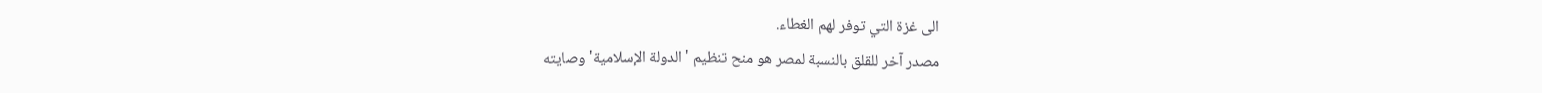الى غزة التي توفر لهم الغطاء.
مصدر آخر للقلق بالنسبة لمصر هو منح تنظيم 'الدولة الإسلامية' وصايته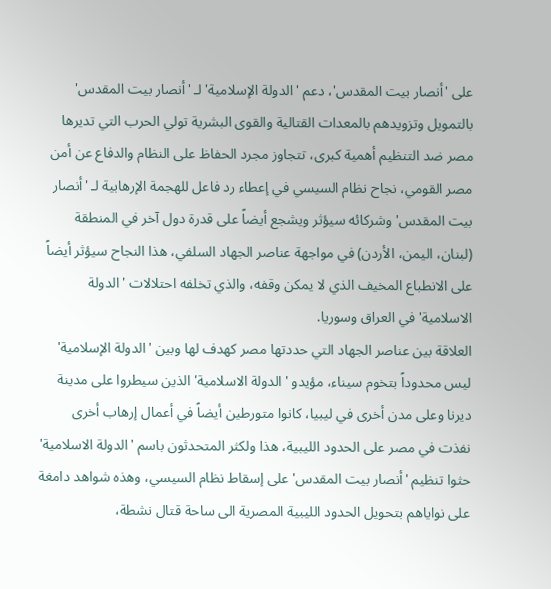على 'أنصار بيت المقدس'، دعم 'الدولة الإسلامية' لـ 'أنصار بيت المقدس' بالتمويل وتزويدهم بالمعدات القتالية والقوى البشرية تولي الحرب التي تديرها مصر ضد التنظيم أهمية كبرى، تتجاوز مجرد الحفاظ على النظام والدفاع عن أمن مصر القومي، نجاح نظام السيسي في إعطاء رد فاعل للهجمة الإرهابية لـ 'أنصار بيت المقدس' وشركائه سيؤثر ويشجع أيضاً على قدرة دول آخر في المنطقة (لبنان، اليمن، الأردن) في مواجهة عناصر الجهاد السلفي، هذا النجاح سيؤثر أيضاً على الانطباع المخيف الذي لا يمكن وقفه، والذي تخلفه احتلالات 'الدولة الاسلامية' في العراق وسوريا.
العلاقة بين عناصر الجهاد التي حددتها مصر كهدف لها وبين 'الدولة الإسلامية' ليس محدوداً بتخوم سيناء، مؤيدو 'الدولة الاسلامية' الذين سيطروا على مدينة ديرنا وعلى مدن أخرى في ليبيا، كانوا متورطين أيضاً في أعمال إرهاب أخرى نفذت في مصر على الحدود الليبية، هذا ولكثر المتحدثون باسم 'الدولة الاسلامية' حثوا تنظيم 'أنصار بيت المقدس' على إسقاط نظام السيسي، وهذه شواهد دامغة على نواياهم بتحويل الحدود الليبية المصرية الى ساحة قتال نشطة،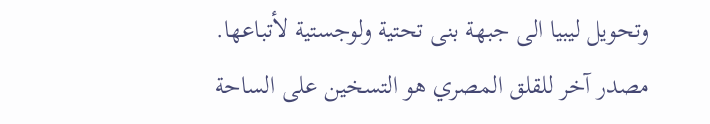وتحويل ليبيا الى جبهة بنى تحتية ولوجستية لأتباعها.
مصدر آخر للقلق المصري هو التسخين على الساحة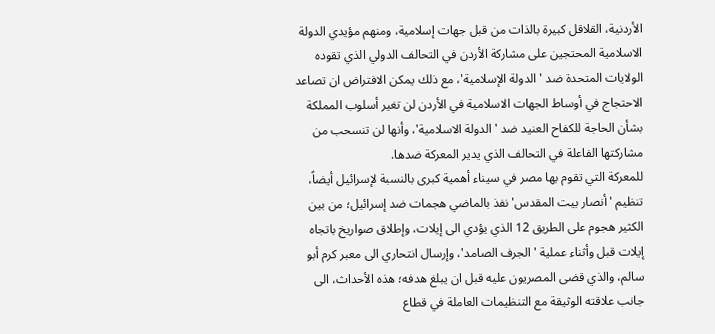الأردنية، القلاقل كبيرة بالذات من قبل جهات إسلامية، ومنهم مؤيدي الدولة الاسلامية المحتجين على مشاركة الأردن في التحالف الدولي الذي تقوده الولايات المتحدة ضد 'الدولة الإسلامية'، مع ذلك يمكن الافتراض ان تصاعد الاحتجاج في أوساط الجهات الاسلامية في الأردن لن تغير أسلوب المملكة بشأن الحاجة للكفاح العنيد ضد 'الدولة الاسلامية'، وأنها لن تنسحب من مشاركتها الفاعلة في التحالف الذي يدير المعركة ضدها.
للمعركة التي تقوم بها مصر في سيناء أهمية كبرى بالنسبة لإسرائيل أيضاً، تنظيم 'أنصار بيت المقدس' نفذ بالماضي هجمات ضد إسرائيل؛ من بين الكثير هجوم على الطريق 12 الذي يؤدي الى إيلات، وإطلاق صواريخ باتجاه إيلات قبل وأثناء عملية 'الجرف الصامد'، وإرسال انتحاري الى معبر كرم أبو سالم، والذي قضى المصريون عليه قبل ان يبلغ هدفه؛ هذه الأحداث، الى جانب علاقته الوثيقة مع التنظيمات العاملة في قطاع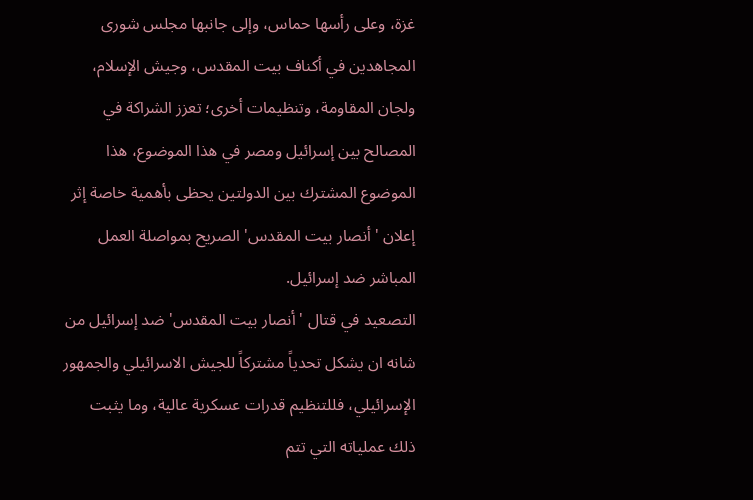غزة، وعلى رأسها حماس، وإلى جانبها مجلس شورى المجاهدين في أكناف بيت المقدس، وجيش الإسلام، ولجان المقاومة، وتنظيمات أخرى؛ تعزز الشراكة في المصالح بين إسرائيل ومصر في هذا الموضوع، هذا الموضوع المشترك بين الدولتين يحظى بأهمية خاصة إثر إعلان 'أنصار بيت المقدس' الصريح بمواصلة العمل المباشر ضد إسرائيل.
التصعيد في قتال 'أنصار بيت المقدس' ضد إسرائيل من شانه ان يشكل تحدياً مشتركاً للجيش الاسرائيلي والجمهور الإسرائيلي، فللتنظيم قدرات عسكرية عالية، وما يثبت ذلك عملياته التي تتم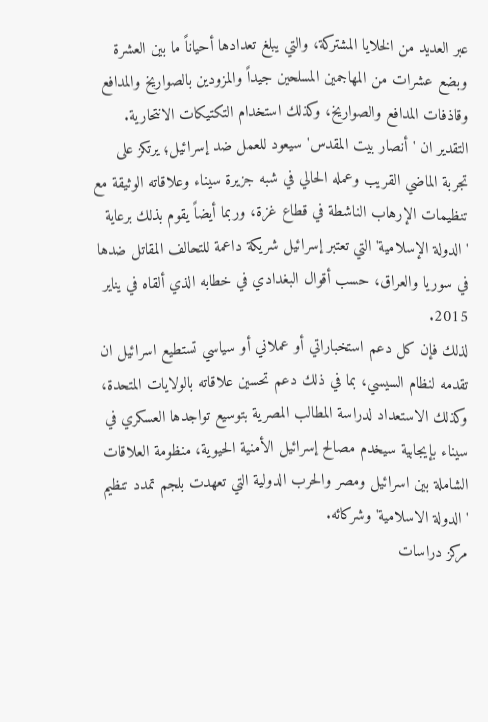عبر العديد من الخلايا المشتركة، والتي يبلغ تعدادها أحياناً ما بين العشرة وبضع عشرات من المهاجمين المسلحين جيداً والمزودين بالصواريخ والمدافع وقاذفات المدافع والصواريخ، وكذلك استخدام التكتيكات الانتحارية.
التقدير ان 'أنصار بيت المقدس' سيعود للعمل ضد إسرائيل؛ يرتكز على تجربة الماضي القريب وعمله الحالي في شبه جزيرة سيناء وعلاقاته الوثيقة مع تنظيمات الإرهاب الناشطة في قطاع غزة، وربما أيضاً يقوم بذلك برعاية 'الدولة الإسلامية' التي تعتبر إسرائيل شريكة داعمة للتحالف المقاتل ضدها في سوريا والعراق، حسب أقوال البغدادي في خطابه الذي ألقاه في يناير 2015.
لذلك فإن كل دعم استخباراتي أو عملاني أو سياسي تستطيع اسرائيل ان تقدمه لنظام السيسي، بما في ذلك دعم تحسين علاقاته بالولايات المتحدة، وكذلك الاستعداد لدراسة المطالب المصرية بتوسيع تواجدها العسكري في سيناء بإيجابية سيخدم مصالح إسرائيل الأمنية الحيوية، منظومة العلاقات الشاملة بين اسرائيل ومصر والحرب الدولية التي تعهدت بلجم تمدد تنظيم 'الدولة الاسلامية' وشركائه.
مركز دراسات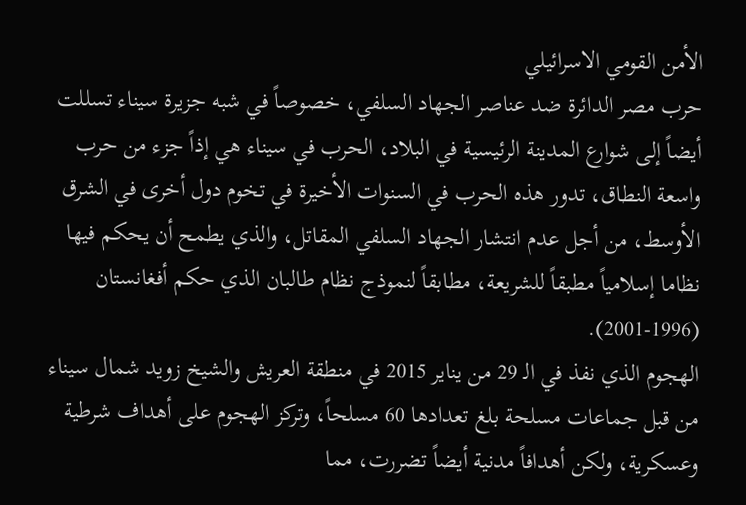الأمن القومي الاسرائيلي
حرب مصر الدائرة ضد عناصر الجهاد السلفي، خصوصاً في شبه جزيرة سيناء تسللت أيضاً إلى شوارع المدينة الرئيسية في البلاد، الحرب في سيناء هي إذاً جزء من حرب واسعة النطاق، تدور هذه الحرب في السنوات الأخيرة في تخوم دول أخرى في الشرق الأوسط، من أجل عدم انتشار الجهاد السلفي المقاتل، والذي يطمح أن يحكم فيها نظاما إسلامياً مطبقاً للشريعة، مطابقاً لنموذج نظام طالبان الذي حكم أفغانستان (1996-2001).
الهجوم الذي نفذ في الـ 29 من يناير 2015 في منطقة العريش والشيخ زويد شمال سيناء من قبل جماعات مسلحة بلغ تعدادها 60 مسلحاً، وتركز الهجوم على أهداف شرطية وعسكرية، ولكن أهدافاً مدنية أيضاً تضررت، مما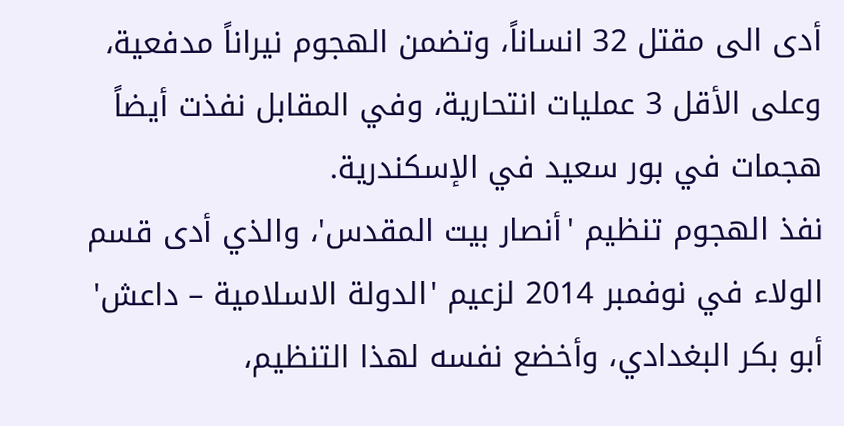أدى الى مقتل 32 انساناً، وتضمن الهجوم نيراناً مدفعية، وعلى الأقل 3 عمليات انتحارية، وفي المقابل نفذت أيضاً هجمات في بور سعيد في الإسكندرية.
نفذ الهجوم تنظيم 'أنصار بيت المقدس'، والذي أدى قسم الولاء في نوفمبر 2014 لزعيم 'الدولة الاسلامية – داعش' أبو بكر البغدادي، وأخضع نفسه لهذا التنظيم،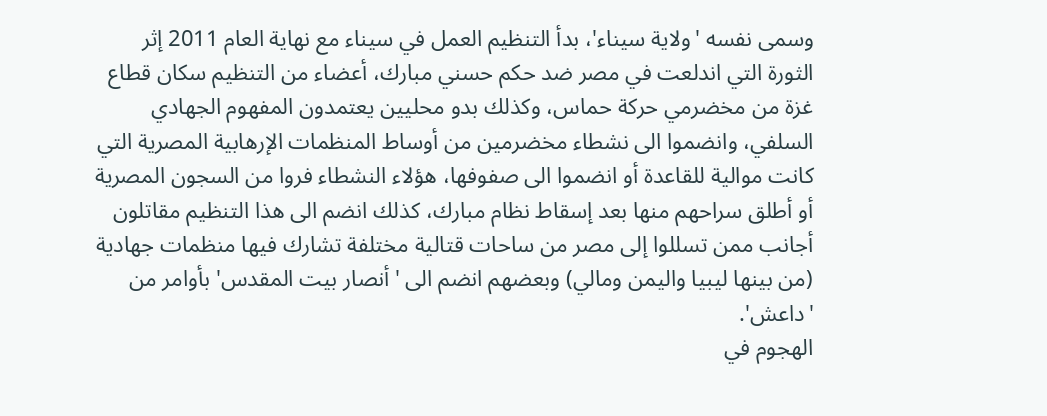وسمى نفسه 'ولاية سيناء'، بدأ التنظيم العمل في سيناء مع نهاية العام 2011 إثر الثورة التي اندلعت في مصر ضد حكم حسني مبارك، أعضاء من التنظيم سكان قطاع غزة من مخضرمي حركة حماس، وكذلك بدو محليين يعتمدون المفهوم الجهادي السلفي، وانضموا الى نشطاء مخضرمين من أوساط المنظمات الإرهابية المصرية التي كانت موالية للقاعدة أو انضموا الى صفوفها، هؤلاء النشطاء فروا من السجون المصرية أو أطلق سراحهم منها بعد إسقاط نظام مبارك، كذلك انضم الى هذا التنظيم مقاتلون أجانب ممن تسللوا إلى مصر من ساحات قتالية مختلفة تشارك فيها منظمات جهادية (من بينها ليبيا واليمن ومالي) وبعضهم انضم الى 'أنصار بيت المقدس' بأوامر من 'داعش'.
الهجوم في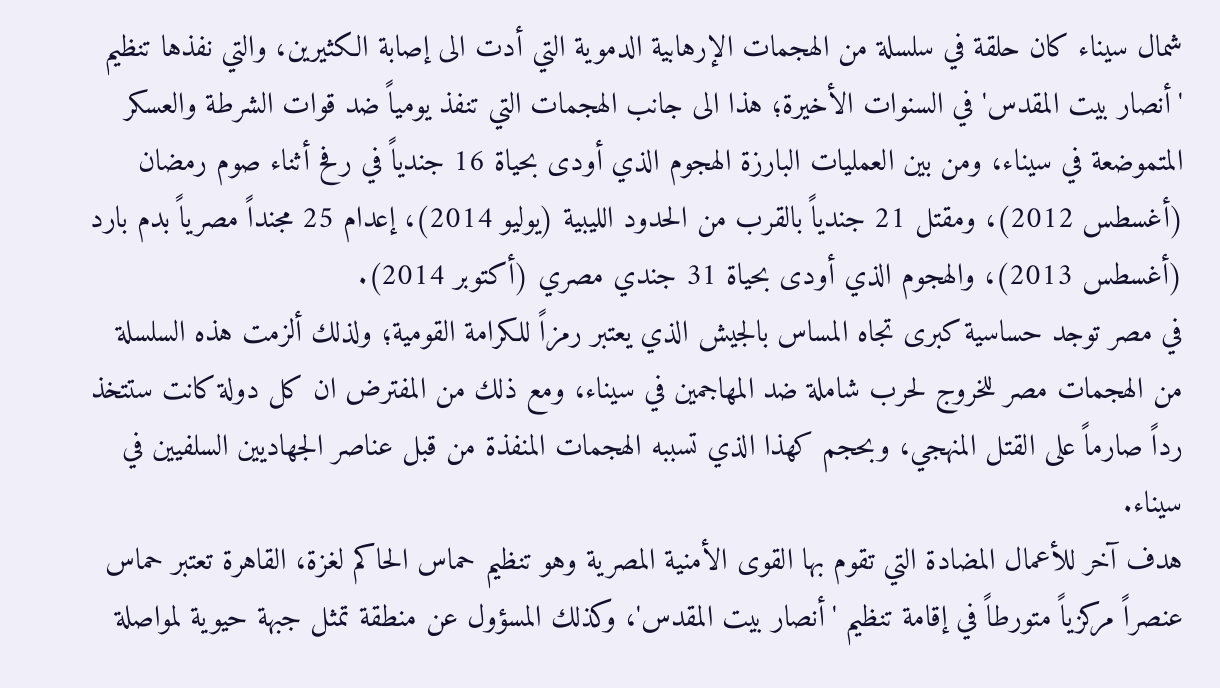شمال سيناء كان حلقة في سلسلة من الهجمات الإرهابية الدموية التي أدت الى إصابة الكثيرين، والتي نفذها تنظيم 'أنصار بيت المقدس' في السنوات الأخيرة؛ هذا الى جانب الهجمات التي تنفذ يومياً ضد قوات الشرطة والعسكر المتموضعة في سيناء، ومن بين العمليات البارزة الهجوم الذي أودى بحياة 16 جندياً في رفح أثناء صوم رمضان (أغسطس 2012)، ومقتل 21 جندياً بالقرب من الحدود الليبية (يوليو 2014)، إعدام 25 مجنداً مصرياً بدم بارد (أغسطس 2013)، والهجوم الذي أودى بحياة 31 جندي مصري (أكتوبر 2014).
في مصر توجد حساسية كبرى تجاه المساس بالجيش الذي يعتبر رمزاً للكرامة القومية؛ ولذلك ألزمت هذه السلسلة من الهجمات مصر للخروج لحرب شاملة ضد المهاجمين في سيناء، ومع ذلك من المفترض ان كل دولة كانت ستتخذ رداً صارماً على القتل المنهجي، وبحجم كهذا الذي تسببه الهجمات المنفذة من قبل عناصر الجهاديين السلفيين في سيناء.
هدف آخر للأعمال المضادة التي تقوم بها القوى الأمنية المصرية وهو تنظيم حماس الحاكم لغزة، القاهرة تعتبر حماس عنصراً مركزياً متورطاً في إقامة تنظيم 'أنصار بيت المقدس'، وكذلك المسؤول عن منطقة تمثل جبهة حيوية لمواصلة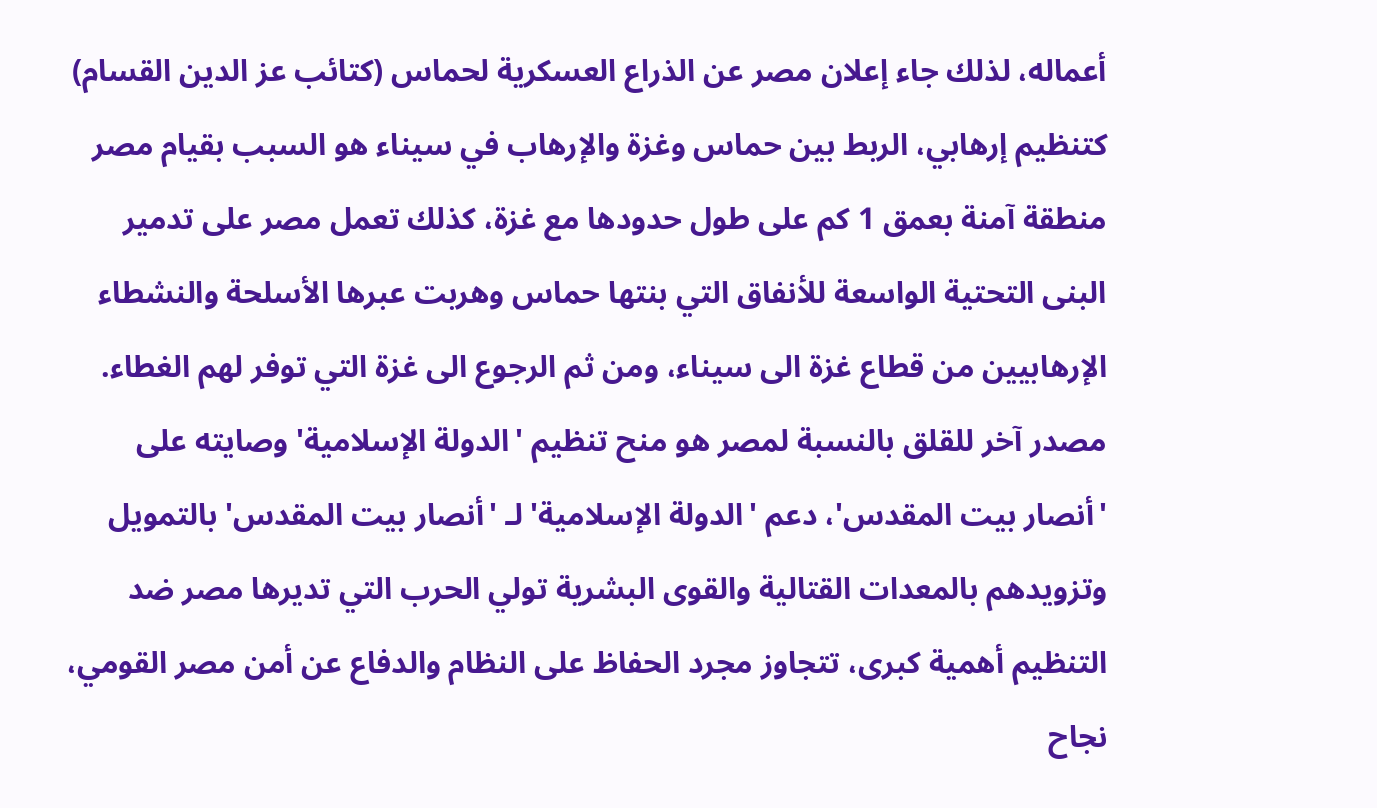أعماله، لذلك جاء إعلان مصر عن الذراع العسكرية لحماس (كتائب عز الدين القسام) كتنظيم إرهابي، الربط بين حماس وغزة والإرهاب في سيناء هو السبب بقيام مصر منطقة آمنة بعمق 1 كم على طول حدودها مع غزة، كذلك تعمل مصر على تدمير البنى التحتية الواسعة للأنفاق التي بنتها حماس وهربت عبرها الأسلحة والنشطاء الإرهابيين من قطاع غزة الى سيناء، ومن ثم الرجوع الى غزة التي توفر لهم الغطاء.
مصدر آخر للقلق بالنسبة لمصر هو منح تنظيم 'الدولة الإسلامية' وصايته على 'أنصار بيت المقدس'، دعم 'الدولة الإسلامية' لـ 'أنصار بيت المقدس' بالتمويل وتزويدهم بالمعدات القتالية والقوى البشرية تولي الحرب التي تديرها مصر ضد التنظيم أهمية كبرى، تتجاوز مجرد الحفاظ على النظام والدفاع عن أمن مصر القومي، نجاح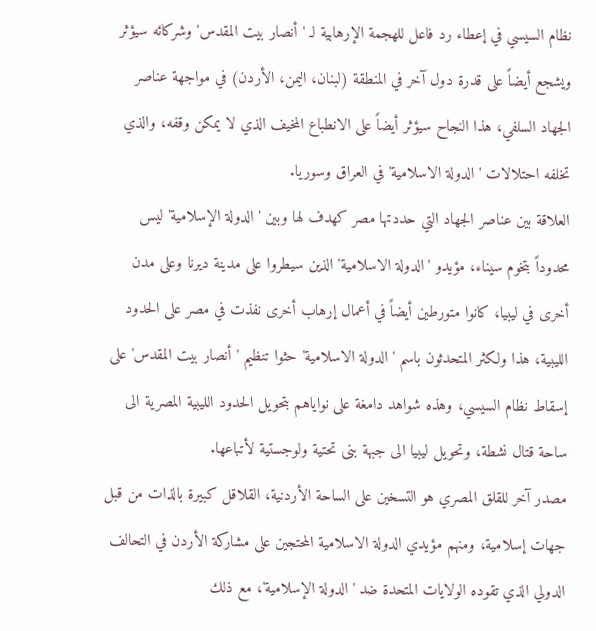نظام السيسي في إعطاء رد فاعل للهجمة الإرهابية لـ 'أنصار بيت المقدس' وشركائه سيؤثر ويشجع أيضاً على قدرة دول آخر في المنطقة (لبنان، اليمن، الأردن) في مواجهة عناصر الجهاد السلفي، هذا النجاح سيؤثر أيضاً على الانطباع المخيف الذي لا يمكن وقفه، والذي تخلفه احتلالات 'الدولة الاسلامية' في العراق وسوريا.
العلاقة بين عناصر الجهاد التي حددتها مصر كهدف لها وبين 'الدولة الإسلامية' ليس محدوداً بتخوم سيناء، مؤيدو 'الدولة الاسلامية' الذين سيطروا على مدينة ديرنا وعلى مدن أخرى في ليبيا، كانوا متورطين أيضاً في أعمال إرهاب أخرى نفذت في مصر على الحدود الليبية، هذا ولكثر المتحدثون باسم 'الدولة الاسلامية' حثوا تنظيم 'أنصار بيت المقدس' على إسقاط نظام السيسي، وهذه شواهد دامغة على نواياهم بتحويل الحدود الليبية المصرية الى ساحة قتال نشطة، وتحويل ليبيا الى جبهة بنى تحتية ولوجستية لأتباعها.
مصدر آخر للقلق المصري هو التسخين على الساحة الأردنية، القلاقل كبيرة بالذات من قبل جهات إسلامية، ومنهم مؤيدي الدولة الاسلامية المحتجين على مشاركة الأردن في التحالف الدولي الذي تقوده الولايات المتحدة ضد 'الدولة الإسلامية'، مع ذلك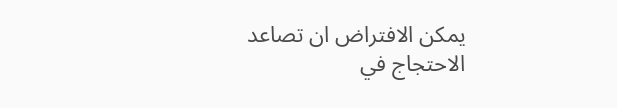يمكن الافتراض ان تصاعد الاحتجاج في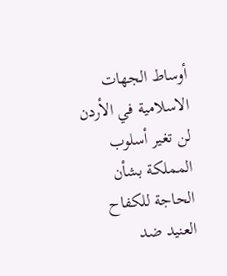أوساط الجهات الاسلامية في الأردن لن تغير أسلوب المملكة بشأن الحاجة للكفاح العنيد ضد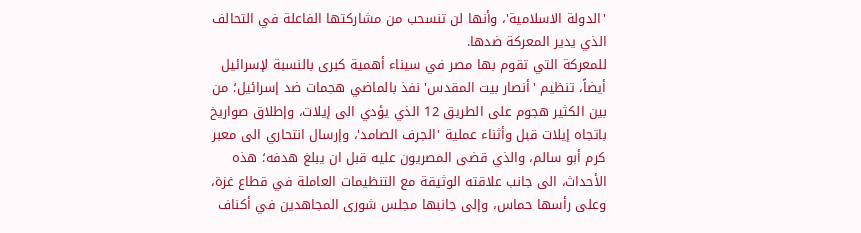'الدولة الاسلامية'، وأنها لن تنسحب من مشاركتها الفاعلة في التحالف الذي يدير المعركة ضدها.
للمعركة التي تقوم بها مصر في سيناء أهمية كبرى بالنسبة لإسرائيل أيضاً، تنظيم 'أنصار بيت المقدس' نفذ بالماضي هجمات ضد إسرائيل؛ من بين الكثير هجوم على الطريق 12 الذي يؤدي الى إيلات، وإطلاق صواريخ باتجاه إيلات قبل وأثناء عملية 'الجرف الصامد'، وإرسال انتحاري الى معبر كرم أبو سالم، والذي قضى المصريون عليه قبل ان يبلغ هدفه؛ هذه الأحداث، الى جانب علاقته الوثيقة مع التنظيمات العاملة في قطاع غزة، وعلى رأسها حماس، وإلى جانبها مجلس شورى المجاهدين في أكناف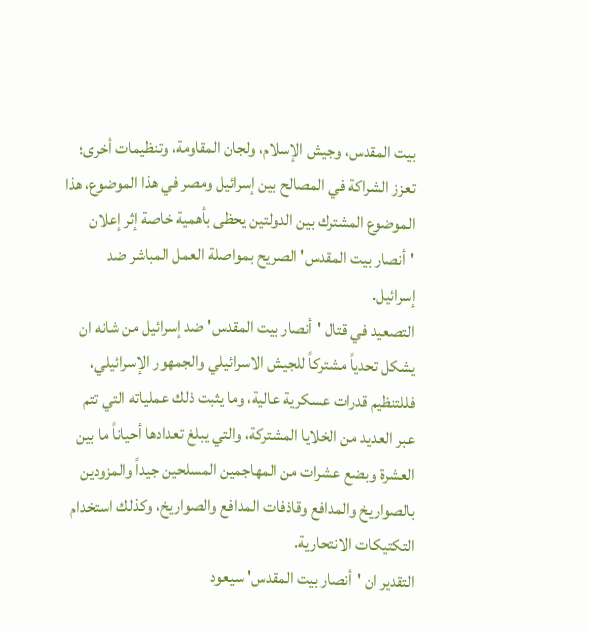بيت المقدس، وجيش الإسلام، ولجان المقاومة، وتنظيمات أخرى؛ تعزز الشراكة في المصالح بين إسرائيل ومصر في هذا الموضوع، هذا الموضوع المشترك بين الدولتين يحظى بأهمية خاصة إثر إعلان 'أنصار بيت المقدس' الصريح بمواصلة العمل المباشر ضد إسرائيل.
التصعيد في قتال 'أنصار بيت المقدس' ضد إسرائيل من شانه ان يشكل تحدياً مشتركاً للجيش الاسرائيلي والجمهور الإسرائيلي، فللتنظيم قدرات عسكرية عالية، وما يثبت ذلك عملياته التي تتم عبر العديد من الخلايا المشتركة، والتي يبلغ تعدادها أحياناً ما بين العشرة وبضع عشرات من المهاجمين المسلحين جيداً والمزودين بالصواريخ والمدافع وقاذفات المدافع والصواريخ، وكذلك استخدام التكتيكات الانتحارية.
التقدير ان 'أنصار بيت المقدس' سيعود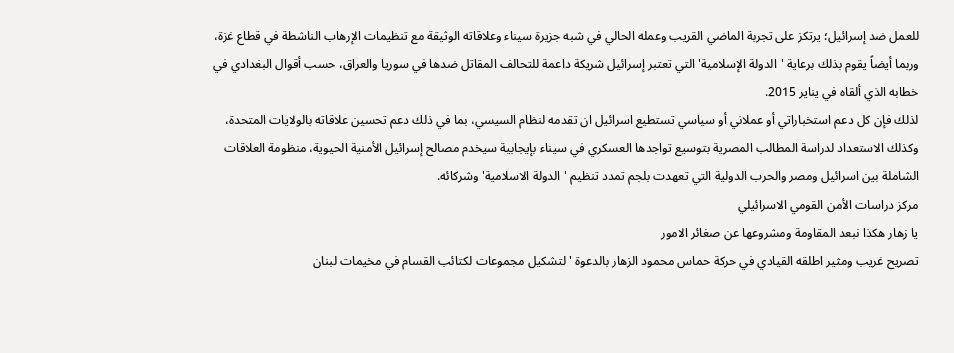للعمل ضد إسرائيل؛ يرتكز على تجربة الماضي القريب وعمله الحالي في شبه جزيرة سيناء وعلاقاته الوثيقة مع تنظيمات الإرهاب الناشطة في قطاع غزة، وربما أيضاً يقوم بذلك برعاية 'الدولة الإسلامية' التي تعتبر إسرائيل شريكة داعمة للتحالف المقاتل ضدها في سوريا والعراق، حسب أقوال البغدادي في خطابه الذي ألقاه في يناير 2015.
لذلك فإن كل دعم استخباراتي أو عملاني أو سياسي تستطيع اسرائيل ان تقدمه لنظام السيسي، بما في ذلك دعم تحسين علاقاته بالولايات المتحدة، وكذلك الاستعداد لدراسة المطالب المصرية بتوسيع تواجدها العسكري في سيناء بإيجابية سيخدم مصالح إسرائيل الأمنية الحيوية، منظومة العلاقات الشاملة بين اسرائيل ومصر والحرب الدولية التي تعهدت بلجم تمدد تنظيم 'الدولة الاسلامية' وشركائه.
مركز دراسات الأمن القومي الاسرائيلي
يا زهار هكذا نبعد المقاومة ومشروعها عن صغائر الامور
تصريح غريب ومثير اطلقه القيادي في حركة حماس محمود الزهار بالدعوة 'لتشكيل مجموعات لكتائب القسام في مخيمات لبنان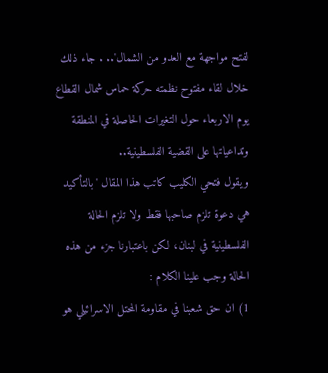لفتح مواجهة مع العدو من الشمال'.. . جاء ذلك خلال لقاء مفتوح نظمته حركة حماس شمال القطاع يوم الاربعاء حول التغيرات الحاصلة في المنطقة وتداعياتها على القضية الفلسطينية..
ويقول فتحي الكليب كاتب هذا المقال 'بالتأكيد هي دعوة تلزم صاحبها فقط ولا تلزم الحالة الفلسطينية في لبنان، لكن باعتبارنا جزء من هذه الحالة وجب علينا الكلام :
1) ان حق شعبنا في مقاومة المحتل الاسرائيلي هو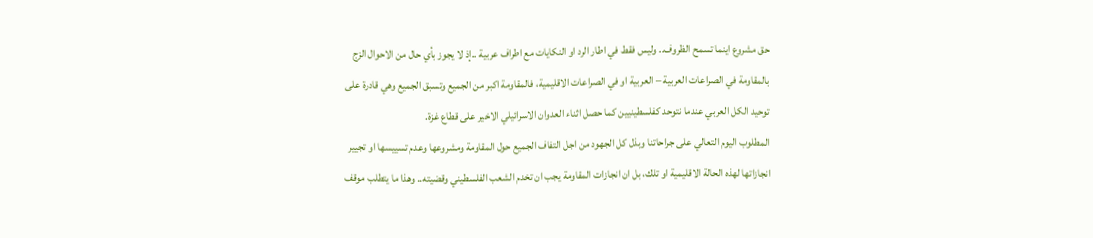حق مشروع اينما تسمح الظروف.. وليس فقط في اطار الرد او النكايات مع اطراف عربية ..إذ لا يجوز بأي حال من الاحوال الزج بالمقاومة في الصراعات العربية – العربية او في الصراعات الاقليمية، فالمقاومة اكبر من الجميع وتسبق الجميع وهي قادرة على توحيد الكل العربي عندما نتوحد كفلسطينيين كما حصل اثناء العدوان الاسرائيلي الاخير على قطاع غزة.
المطلوب اليوم التعالي على جراحاتنا وبذل كل الجهود من اجل التفاف الجميع حول المقاومة ومشروعها وعدم تسييسها او تجيير انجازاتها لهذه الحالة الاقليمية او تلك، بل ان انجازات المقاومة يجب ان تخدم الشعب الفلسطيني وقضيته.. وهذا ما يتطلب موقف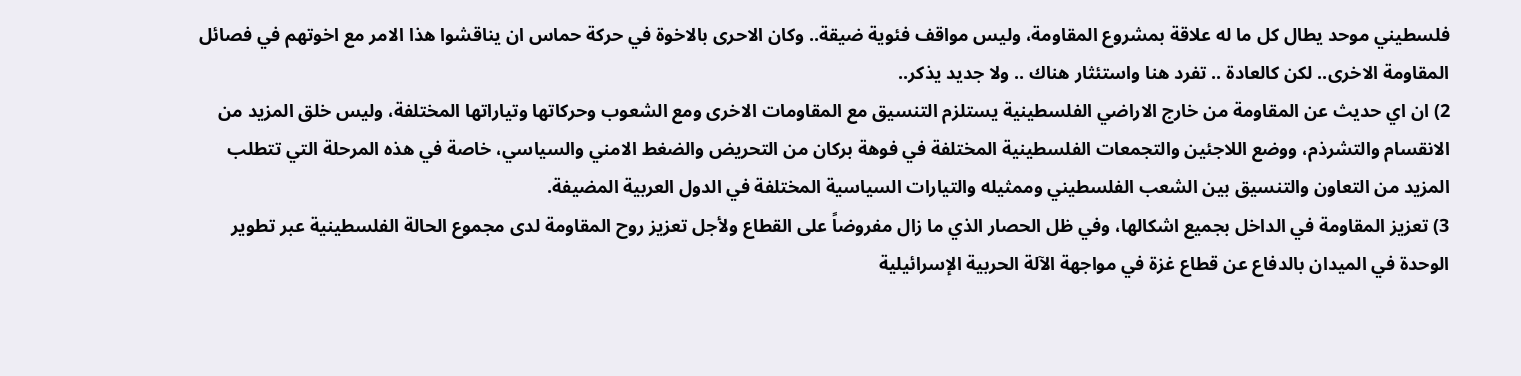فلسطيني موحد يطال كل ما له علاقة بمشروع المقاومة، وليس مواقف فئوية ضيقة.. وكان الاحرى بالاخوة في حركة حماس ان يناقشوا هذا الامر مع اخوتهم في فصائل المقاومة الاخرى.. لكن كالعادة .. تفرد هنا واستئثار هناك .. ولا جديد يذكر..
2) ان اي حديث عن المقاومة من خارج الاراضي الفلسطينية يستلزم التنسيق مع المقاومات الاخرى ومع الشعوب وحركاتها وتياراتها المختلفة، وليس خلق المزيد من الانقسام والتشرذم، ووضع اللاجئين والتجمعات الفلسطينية المختلفة في فوهة بركان من التحريض والضغط الامني والسياسي، خاصة في هذه المرحلة التي تتطلب المزيد من التعاون والتنسيق بين الشعب الفلسطيني وممثيله والتيارات السياسية المختلفة في الدول العربية المضيفة.
3) تعزيز المقاومة في الداخل بجميع اشكالها، وفي ظل الحصار الذي ما زال مفروضاً على القطاع ولأجل تعزيز روح المقاومة لدى مجموع الحالة الفلسطينية عبر تطوير الوحدة في الميدان بالدفاع عن قطاع غزة في مواجهة الآلة الحربية الإسرائيلية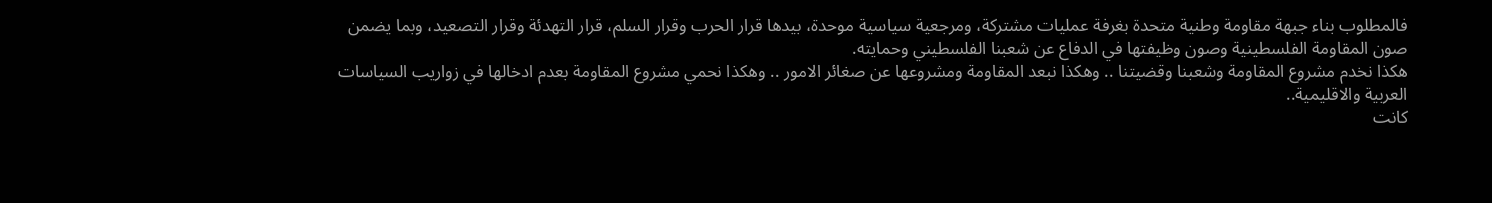فالمطلوب بناء جبهة مقاومة وطنية متحدة بغرفة عمليات مشتركة، ومرجعية سياسية موحدة، بيدها قرار الحرب وقرار السلم، قرار التهدئة وقرار التصعيد، وبما يضمن صون المقاومة الفلسطينية وصون وظيفتها في الدفاع عن شعبنا الفلسطيني وحمايته.
هكذا نخدم مشروع المقاومة وشعبنا وقضيتنا .. وهكذا نبعد المقاومة ومشروعها عن صغائر الامور .. وهكذا نحمي مشروع المقاومة بعدم ادخالها في زواريب السياسات العربية والاقليمية..
كانت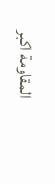المقاومة اكبر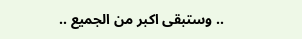.. وستبقى اكبر من الجميع ..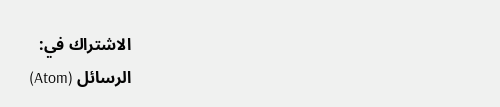الاشتراك في:
الرسائل (Atom)